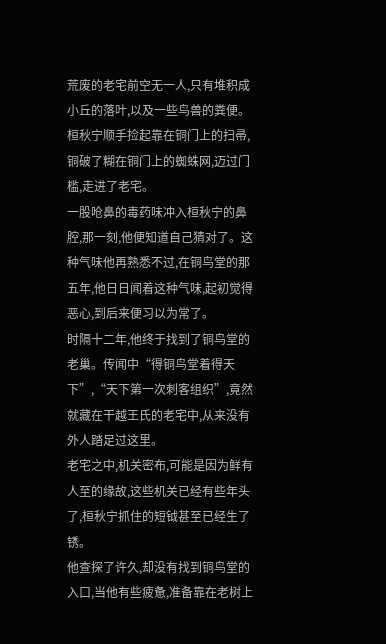荒废的老宅前空无一人,只有堆积成小丘的落叶,以及一些鸟兽的粪便。
桓秋宁顺手捡起靠在铜门上的扫帚,铜破了糊在铜门上的蜘蛛网,迈过门槛,走进了老宅。
一股呛鼻的毒药味冲入桓秋宁的鼻腔,那一刻,他便知道自己猜对了。这种气味他再熟悉不过,在铜鸟堂的那五年,他日日闻着这种气味,起初觉得恶心,到后来便习以为常了。
时隔十二年,他终于找到了铜鸟堂的老巢。传闻中“得铜鸟堂着得天下”,“天下第一次刺客组织”,竟然就藏在干越王氏的老宅中,从来没有外人踏足过这里。
老宅之中,机关密布,可能是因为鲜有人至的缘故,这些机关已经有些年头了,桓秋宁抓住的短钺甚至已经生了锈。
他查探了许久,却没有找到铜鸟堂的入口,当他有些疲惫,准备靠在老树上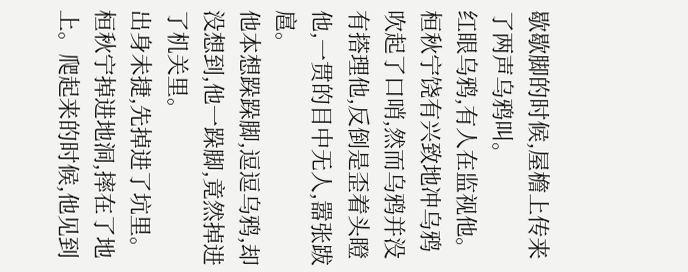歇歇脚的时候,屋檐上传来了两声乌鸦叫。
红眼乌鸦,有人在监视他。
桓秋宁饶有兴致地冲乌鸦吹起了口哨,然而乌鸦并没有搭理他,反倒是歪着头瞪他,一贯的目中无人,嚣张跋扈。
他本想跺跺脚,逗逗乌鸦,却没想到,他一跺脚,竟然掉进了机关里。
出身未捷,先掉进了坑里。桓秋宁掉进地洞,摔在了地上。爬起来的时候,他见到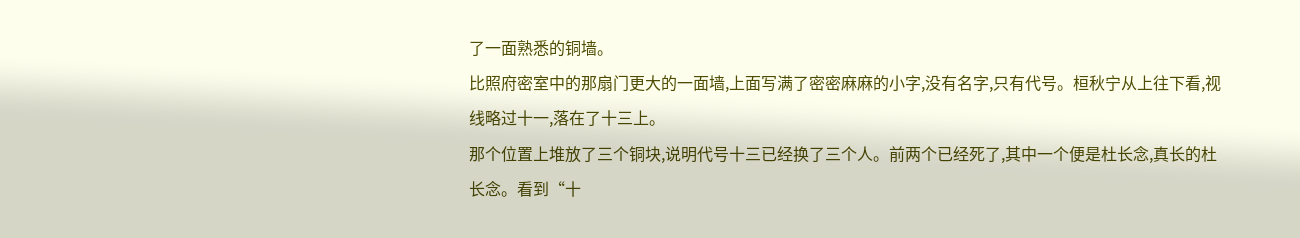了一面熟悉的铜墙。
比照府密室中的那扇门更大的一面墙,上面写满了密密麻麻的小字,没有名字,只有代号。桓秋宁从上往下看,视线略过十一,落在了十三上。
那个位置上堆放了三个铜块,说明代号十三已经换了三个人。前两个已经死了,其中一个便是杜长念,真长的杜长念。看到“十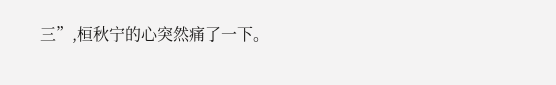三”,桓秋宁的心突然痛了一下。